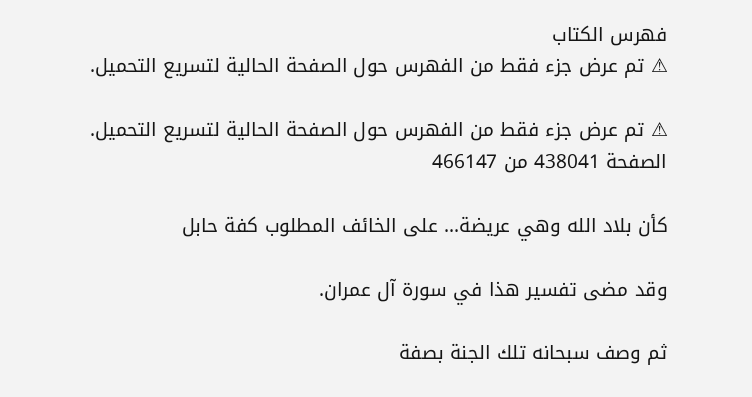فهرس الكتاب
⚠ تم عرض جزء فقط من الفهرس حول الصفحة الحالية لتسريع التحميل.

⚠ تم عرض جزء فقط من الفهرس حول الصفحة الحالية لتسريع التحميل.
الصفحة 438041 من 466147

كأن بلاد الله وهي عريضة... على الخائف المطلوب كفة حابل

وقد مضى تفسير هذا في سورة آل عمران.

ثم وصف سبحانه تلك الجنة بصفة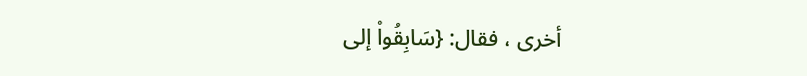أخرى ، فقال: {سَابِقُواْ إلى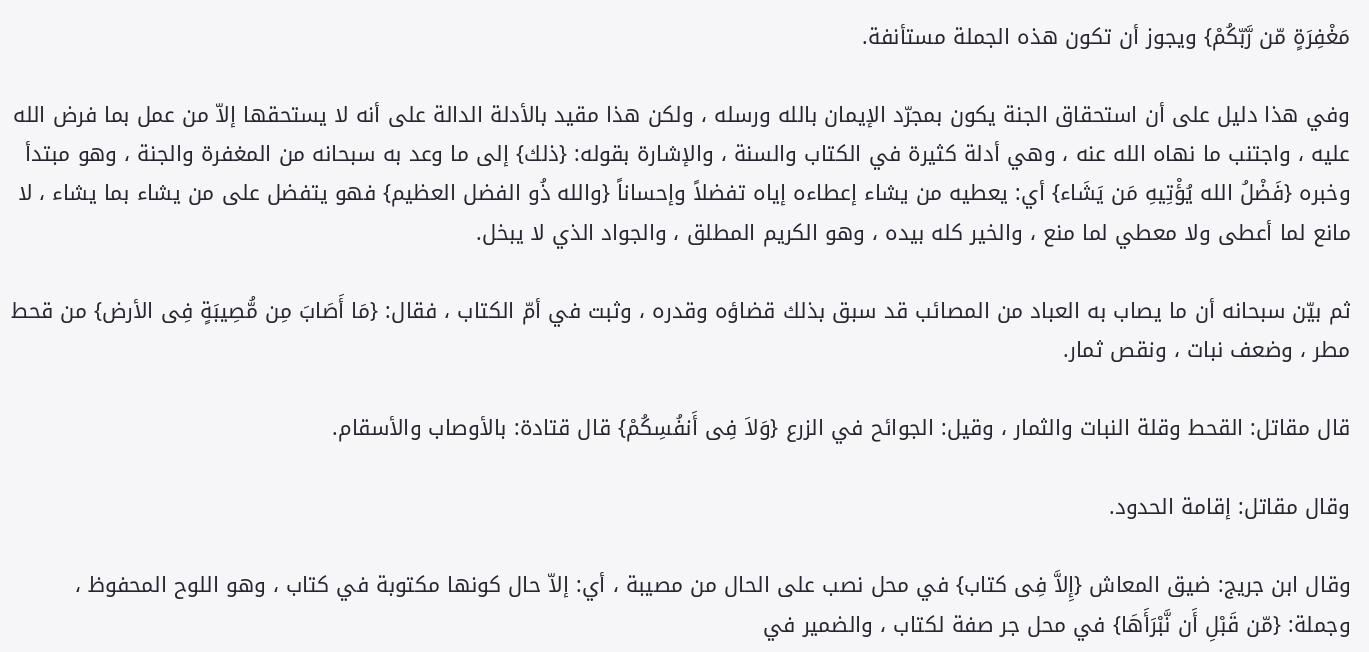مَغْفِرَةٍ مّن رَّبّكُمْ} ويجوز أن تكون هذه الجملة مستأنفة.

وفي هذا دليل على أن استحقاق الجنة يكون بمجرّد الإيمان بالله ورسله ، ولكن هذا مقيد بالأدلة الدالة على أنه لا يستحقها إلاّ من عمل بما فرض الله عليه ، واجتنب ما نهاه الله عنه ، وهي أدلة كثيرة في الكتاب والسنة ، والإشارة بقوله: {ذلك} إلى ما وعد به سبحانه من المغفرة والجنة ، وهو مبتدأ وخبره {فَضْلُ الله يُؤْتِيهِ مَن يَشَاء} أي: يعطيه من يشاء إعطاءه إياه تفضلاً وإحساناً {والله ذُو الفضل العظيم} فهو يتفضل على من يشاء بما يشاء ، لا مانع لما أعطى ولا معطي لما منع ، والخير كله بيده ، وهو الكريم المطلق ، والجواد الذي لا يبخل.

ثم بيّن سبحانه أن ما يصاب به العباد من المصائب قد سبق بذلك قضاؤه وقدره ، وثبت في أمّ الكتاب ، فقال: {مَا أَصَابَ مِن مُّصِيبَةٍ فِى الأرض} من قحط مطر ، وضعف نبات ، ونقص ثمار.

قال مقاتل: القحط وقلة النبات والثمار ، وقيل: الجوائح في الزرع {وَلاَ فِى أَنفُسِكُمْ} قال قتادة: بالأوصاب والأسقام.

وقال مقاتل: إقامة الحدود.

وقال ابن جريج: ضيق المعاش {إِلاَّ فِى كتاب} في محل نصب على الحال من مصيبة ، أي: إلاّ حال كونها مكتوبة في كتاب ، وهو اللوح المحفوظ ، وجملة: {مّن قَبْلِ أَن نَّبْرَأَهَا} في محل جر صفة لكتاب ، والضمير في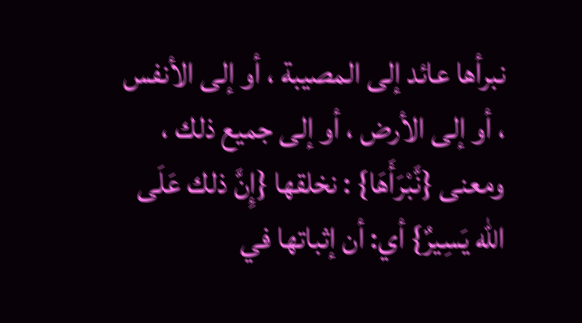نبرأها عائد إلى المصيبة ، أو إلى الأنفس ، أو إلى الأرض ، أو إلى جميع ذلك ، ومعنى {نَّبْرَأَهَا} : نخلقها {إِنَّ ذلك عَلَى الله يَسِيرٌ} أي: أن إثباتها في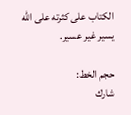الكتاب على كثرته على الله يسير غير عسير.

حجم الخط:
شارك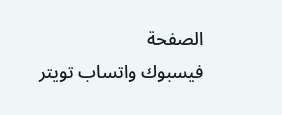الصفحة
فيسبوك واتساب تويتر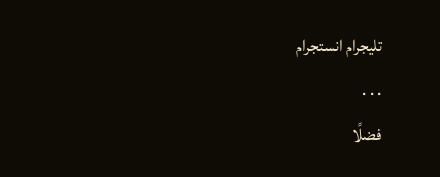تليجرام انستجرام
. . .
فضلًا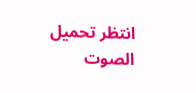انتظر تحميل الصوت